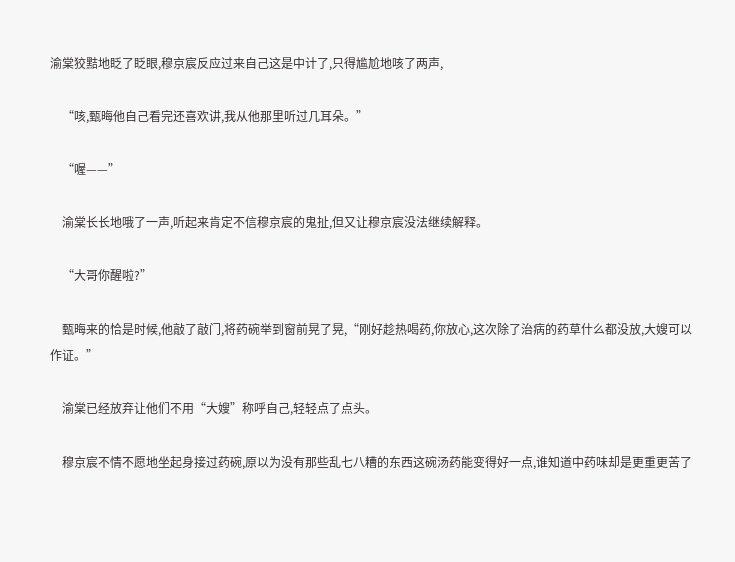渝棠狡黠地眨了眨眼,穆京宸反应过来自己这是中计了,只得尴尬地咳了两声,

    “咳,甄晦他自己看完还喜欢讲,我从他那里听过几耳朵。”

    “喔——”

    渝棠长长地哦了一声,听起来肯定不信穆京宸的鬼扯,但又让穆京宸没法继续解释。

    “大哥你醒啦?”

    甄晦来的恰是时候,他敲了敲门,将药碗举到窗前晃了晃,“刚好趁热喝药,你放心,这次除了治病的药草什么都没放,大嫂可以作证。”

    渝棠已经放弃让他们不用“大嫂”称呼自己,轻轻点了点头。

    穆京宸不情不愿地坐起身接过药碗,原以为没有那些乱七八糟的东西这碗汤药能变得好一点,谁知道中药味却是更重更苦了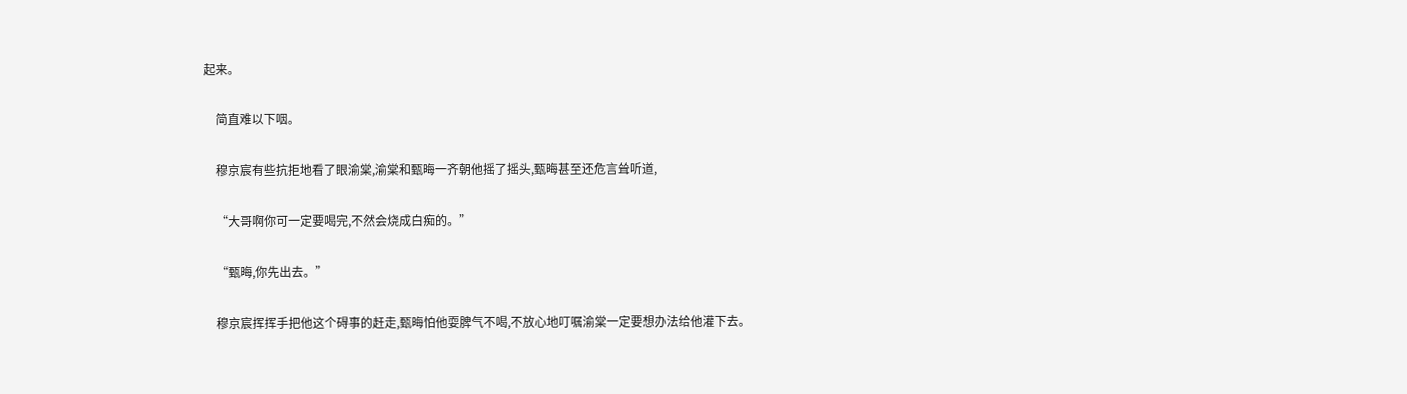起来。

    简直难以下咽。

    穆京宸有些抗拒地看了眼渝棠,渝棠和甄晦一齐朝他摇了摇头,甄晦甚至还危言耸听道,

    “大哥啊你可一定要喝完,不然会烧成白痴的。”

    “甄晦,你先出去。”

    穆京宸挥挥手把他这个碍事的赶走,甄晦怕他耍脾气不喝,不放心地叮嘱渝棠一定要想办法给他灌下去。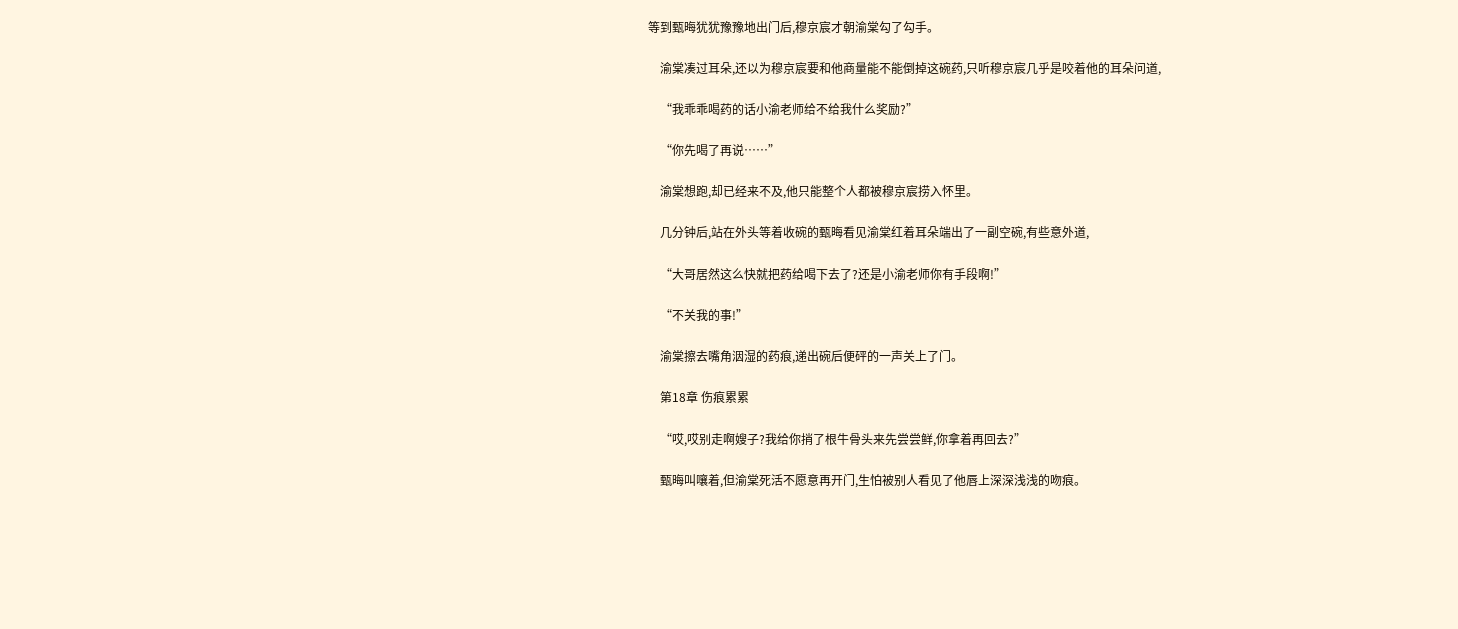等到甄晦犹犹豫豫地出门后,穆京宸才朝渝棠勾了勾手。

    渝棠凑过耳朵,还以为穆京宸要和他商量能不能倒掉这碗药,只听穆京宸几乎是咬着他的耳朵问道,

    “我乖乖喝药的话小渝老师给不给我什么奖励?”

    “你先喝了再说……”

    渝棠想跑,却已经来不及,他只能整个人都被穆京宸捞入怀里。

    几分钟后,站在外头等着收碗的甄晦看见渝棠红着耳朵端出了一副空碗,有些意外道,

    “大哥居然这么快就把药给喝下去了?还是小渝老师你有手段啊!”

    “不关我的事!”

    渝棠擦去嘴角洇湿的药痕,递出碗后便砰的一声关上了门。

    第18章 伤痕累累

    “哎,哎别走啊嫂子?我给你捎了根牛骨头来先尝尝鲜,你拿着再回去?”

    甄晦叫嚷着,但渝棠死活不愿意再开门,生怕被别人看见了他唇上深深浅浅的吻痕。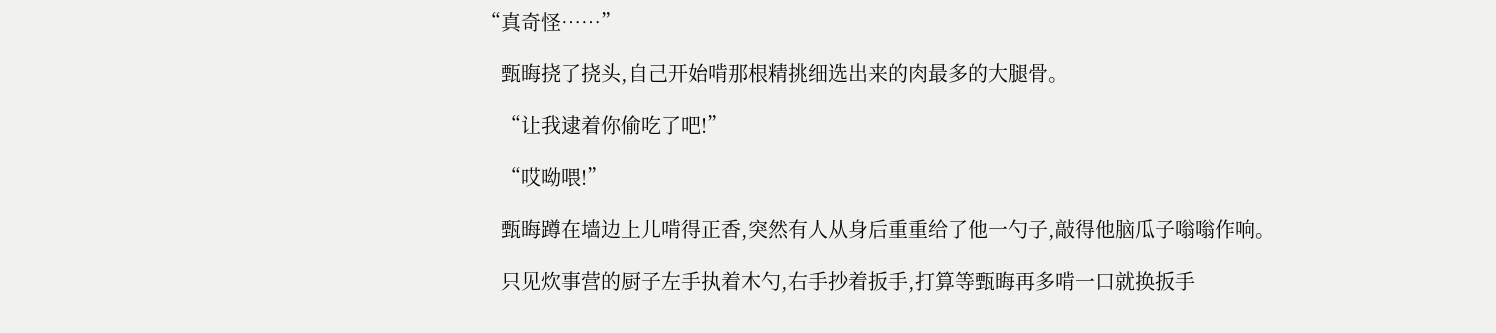“真奇怪……”

    甄晦挠了挠头,自己开始啃那根精挑细选出来的肉最多的大腿骨。

    “让我逮着你偷吃了吧!”

    “哎呦喂!”

    甄晦蹲在墙边上儿啃得正香,突然有人从身后重重给了他一勺子,敲得他脑瓜子嗡嗡作响。

    只见炊事营的厨子左手执着木勺,右手抄着扳手,打算等甄晦再多啃一口就换扳手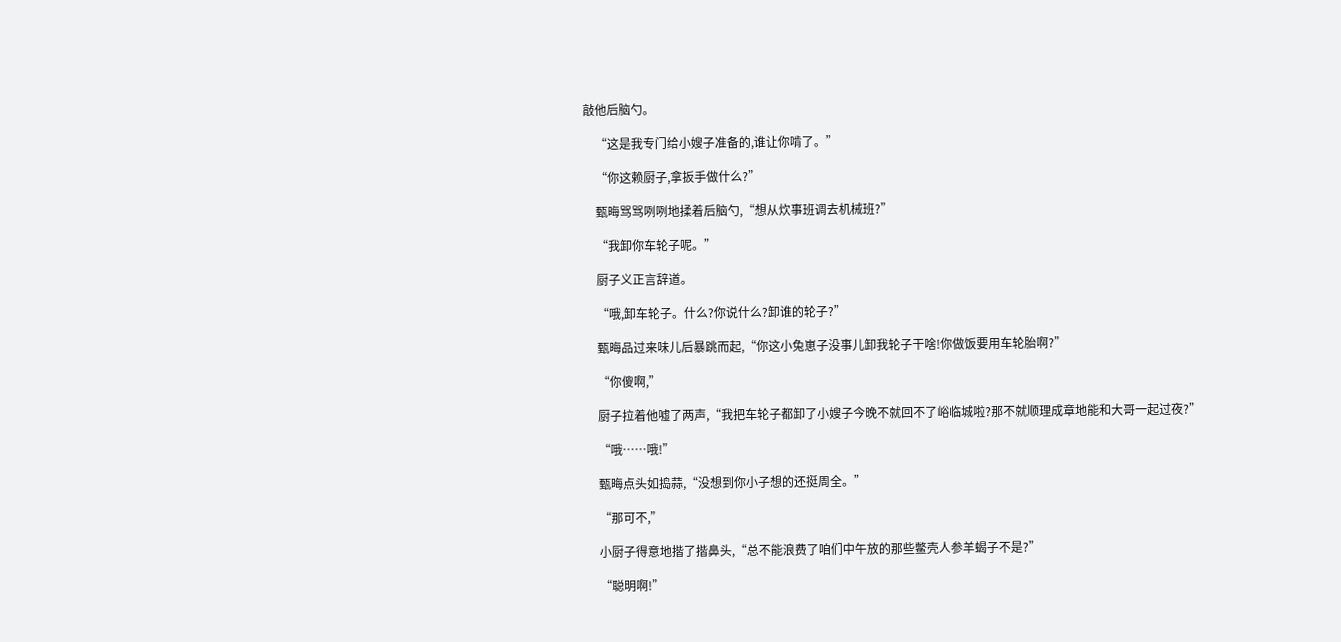敲他后脑勺。

    “这是我专门给小嫂子准备的,谁让你啃了。”

    “你这赖厨子,拿扳手做什么?”

    甄晦骂骂咧咧地揉着后脑勺,“想从炊事班调去机械班?”

    “我卸你车轮子呢。”

    厨子义正言辞道。

    “哦,卸车轮子。什么?你说什么?卸谁的轮子?”

    甄晦品过来味儿后暴跳而起,“你这小兔崽子没事儿卸我轮子干啥!你做饭要用车轮胎啊?”

    “你傻啊,”

    厨子拉着他嘘了两声,“我把车轮子都卸了小嫂子今晚不就回不了峪临城啦?那不就顺理成章地能和大哥一起过夜?”

    “哦……哦!”

    甄晦点头如捣蒜,“没想到你小子想的还挺周全。”

    “那可不,”

    小厨子得意地揩了揩鼻头,“总不能浪费了咱们中午放的那些鳖壳人参羊蝎子不是?”

    “聪明啊!”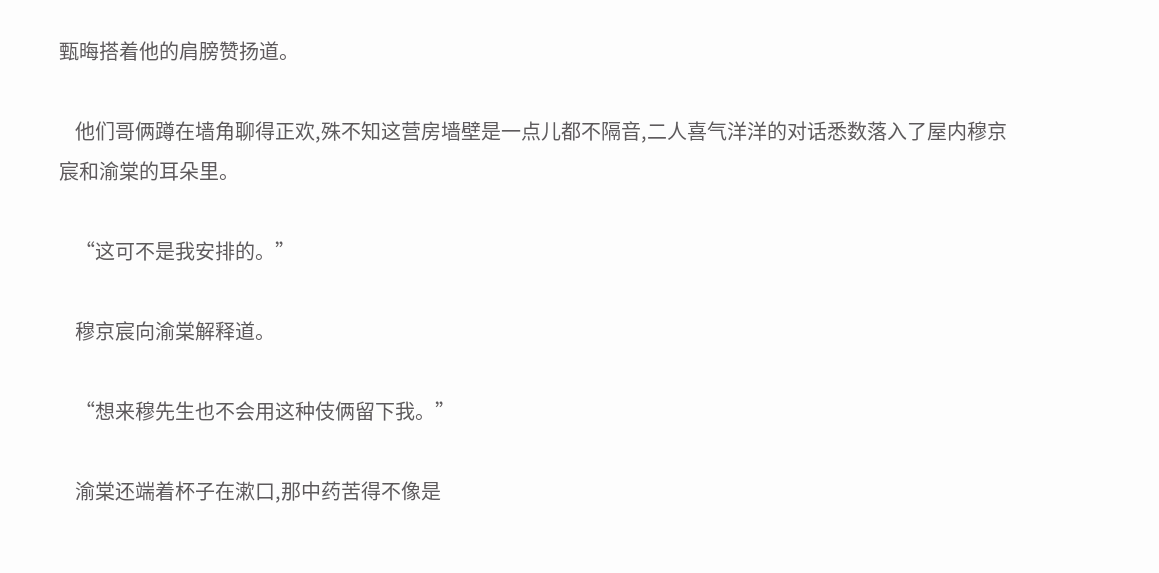甄晦搭着他的肩膀赞扬道。

    他们哥俩蹲在墙角聊得正欢,殊不知这营房墙壁是一点儿都不隔音,二人喜气洋洋的对话悉数落入了屋内穆京宸和渝棠的耳朵里。

    “这可不是我安排的。”

    穆京宸向渝棠解释道。

    “想来穆先生也不会用这种伎俩留下我。”

    渝棠还端着杯子在漱口,那中药苦得不像是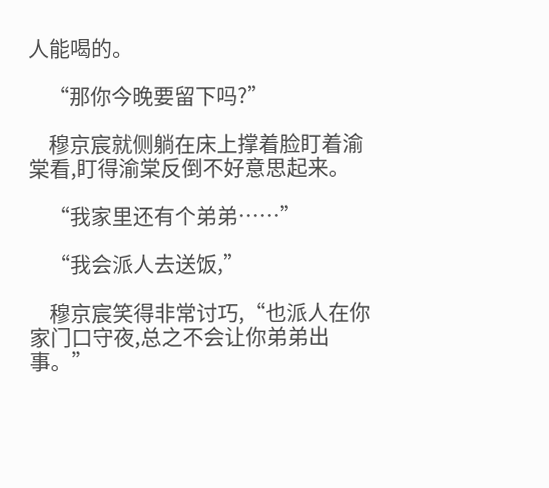人能喝的。

    “那你今晚要留下吗?”

    穆京宸就侧躺在床上撑着脸盯着渝棠看,盯得渝棠反倒不好意思起来。

    “我家里还有个弟弟……”

    “我会派人去送饭,”

    穆京宸笑得非常讨巧,“也派人在你家门口守夜,总之不会让你弟弟出事。”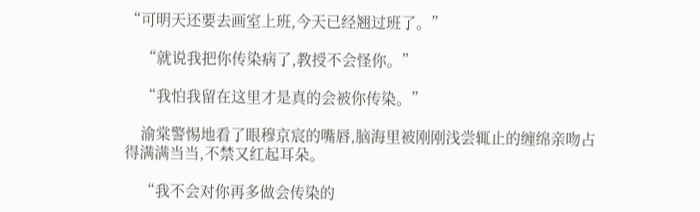“可明天还要去画室上班,今天已经翘过班了。”

    “就说我把你传染病了,教授不会怪你。”

    “我怕我留在这里才是真的会被你传染。”

    渝棠警惕地看了眼穆京宸的嘴唇,脑海里被刚刚浅尝辄止的缠绵亲吻占得满满当当,不禁又红起耳朵。

    “我不会对你再多做会传染的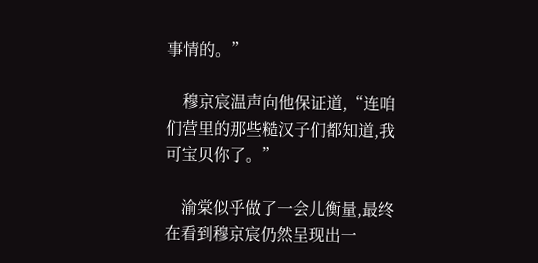事情的。”

    穆京宸温声向他保证道,“连咱们营里的那些糙汉子们都知道,我可宝贝你了。”

    渝棠似乎做了一会儿衡量,最终在看到穆京宸仍然呈现出一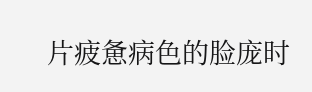片疲惫病色的脸庞时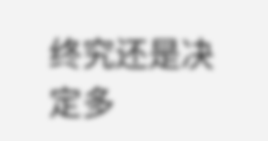终究还是决定多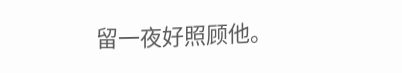留一夜好照顾他。